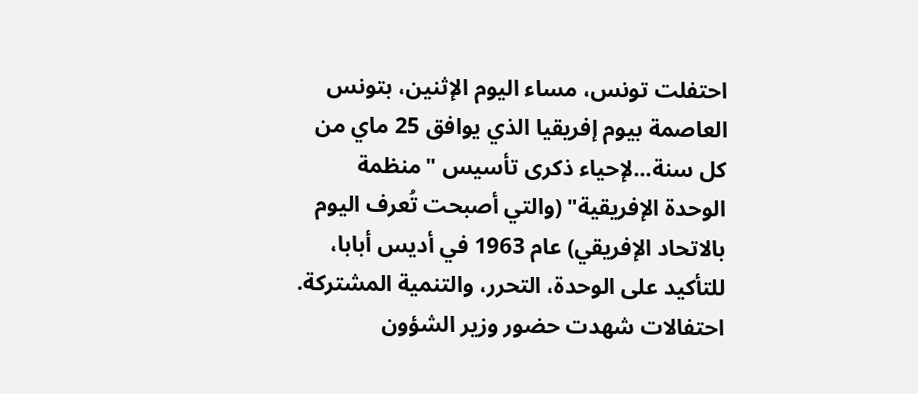احتفلت تونس، مساء اليوم الإثنين، بتونس العاصمة بيوم إفريقيا الذي يوافق 25 ماي من كل سنة...لإحياء ذكرى تأسيس "منظمة الوحدة الإفريقية" (والتي أصبحت تُعرف اليوم بالاتحاد الإفريقي) عام 1963 في أديس أبابا، للتأكيد على الوحدة، التحرر، والتنمية المشتركة.
احتفالات شهدت حضور وزير الشؤون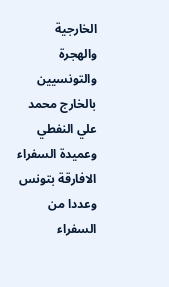الخارجية والهجرة والتونسيين بالخارج محمد علي النفطي وعميدة السفراء الافارقة بتونس وعددا من السفراء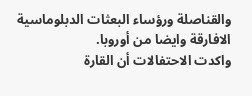والقناصلة ورؤساء البعثات الدبلوماسية الافارقة وايضا من أوروبا.
واكدت الاحتفالات أن القارة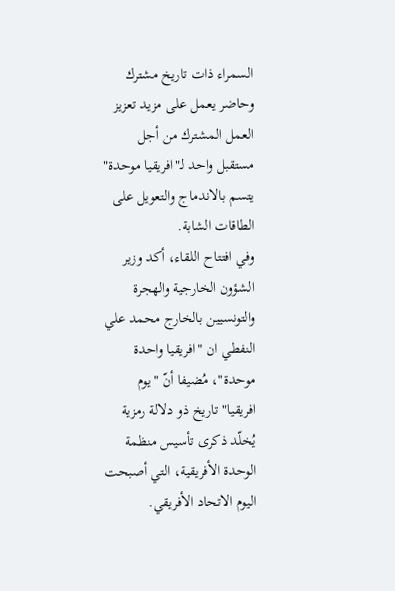السمراء ذات تاريخ مشترك وحاضر يعمل على مزيد تعزيز العمل المشترك من أجل مستقبل واحد لـ"افريقيا موحدة" يتسم بالاندماج والتعويل على الطاقات الشابة.
وفي افتتاح اللقاء، أكد وزير الشؤون الخارجية والهجرة والتونسيين بالخارج محمد علي النفطي ان "افريقيا واحدة موحدة"، مُضيفا أنّ "يوم افريقيا" تاريخ ذو دلالة رمزية يُخلّد ذكرى تأسيس منظمة الوحدة الأفريقية، التي أصبحت اليوم الاتحاد الأفريقي.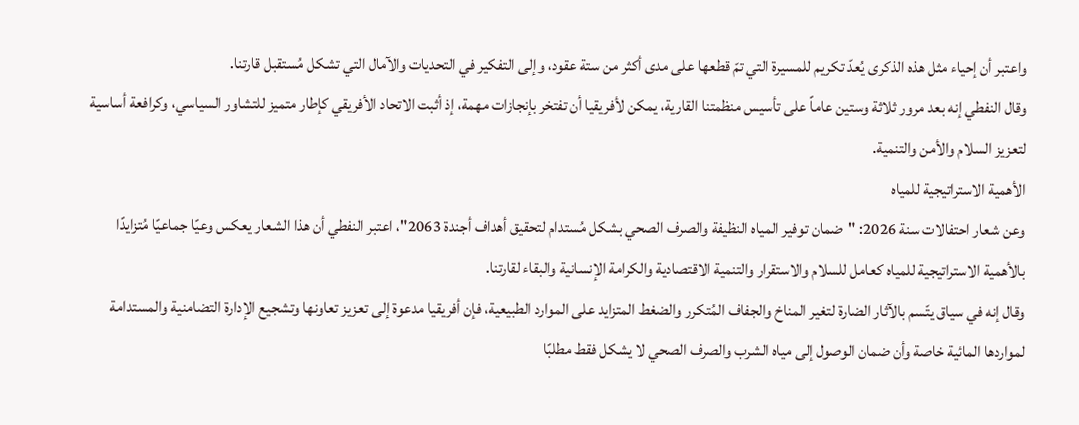واعتبر أن إحياء مثل هذه الذكرى يُعدّ تكريم للمسيرة التي تمّ قطعها على مدى أكثر من ستة عقود، وإلى التفكير في التحديات والآمال التي تشكل مُستقبل قارتنا.
وقال النفطي إنه بعد مرور ثلاثة وستين عاماً على تأسيس منظمتنا القارية، يمكن لأفريقيا أن تفتخر بإنجازات مهمة، إذ أثبت الاتحاد الأفريقي كإطار متميز للتشاور السياسي، وكرافعة أساسية لتعزيز السلام والأمن والتنمية.
الأهمية الاستراتيجية للمياه
وعن شعار احتفالات سنة 2026: "ضمان توفير المياه النظيفة والصرف الصحي بشكل مُستدام لتحقيق أهداف أجندة 2063"، اعتبر النفطي أن هذا الشعار يعكس وعيًا جماعيًا مُتزايدًا بالأهمية الاستراتيجية للمياه كعامل للسلام والاستقرار والتنمية الاقتصادية والكرامة الإنسانية والبقاء لقارتنا.
وقال إنه في سياق يتّسم بالآثار الضارة لتغير المناخ والجفاف المُتكرر والضغط المتزايد على الموارد الطبيعية، فإن أفريقيا مدعوة إلى تعزيز تعاونها وتشجيع الإدارة التضامنية والمستدامة لمواردها المائية خاصة وأن ضمان الوصول إلى مياه الشرب والصرف الصحي لا يشكل فقط مطلبًا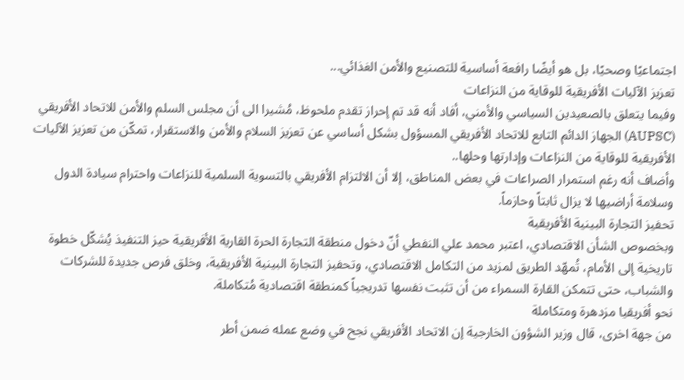اجتماعيًا وصحيًا، بل هو أيضًا رافعة أساسية للتصنيع والأمن الغذائي...
تعزيز الآليات الأفريقية للوقاية من النزاعات
وفيما يتعلق بالصعيدين السياسي والأمني، أفاد أنه قد تم إحراز تقدم ملحوظ، مُشيرا الى أن مجلس السلم والأمن للاتحاد الأفريقي (AUPSC) الجهاز الدائم التابع للاتحاد الأفريقي المسؤول بشكل أساسي عن تعزيز السلام والأمن والاستقرار، تمكّن من تعزيز الآليات الأفريقية للوقاية من النزاعات وإدارتها وحلها..
وأضاف أنه رغم استمرار الصراعات في بعض المناطق، إلا أن الالتزام الأفريقي بالتسوية السلمية للنزاعات واحترام سيادة الدول وسلامة أراضيها لا يزال ثابتاً وحازماً.
تحفيز التجارة البينية الأفريقية
وبخصوص الشأن الاقتصادي، اعتبر محمد علي النفطي أنّ دخول منطقة التجارة الحرة القارية الأفريقية حيز التنفيذ يُشكّل خطوة تاريخية إلى الأمام، تُمهّد الطريق لمزيد من التكامل الاقتصادي، وتحفيز التجارة البينية الأفريقية، وخلق فرص جديدة للشركات والشباب، حتى تتمكن القارة السمراء من أن تثبت نفسها تدريجياً كمنطقة اقتصادية مُتكاملة.
نحو أفريقيا مزدهرة ومتكاملة
من جهة اخرى، قال وزير الشؤون الخارجية إن الاتحاد الأفريقي نجح في وضع عمله ضمن أطر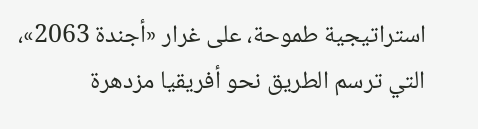استراتيجية طموحة، على غرار «أجندة 2063»، التي ترسم الطريق نحو أفريقيا مزدهرة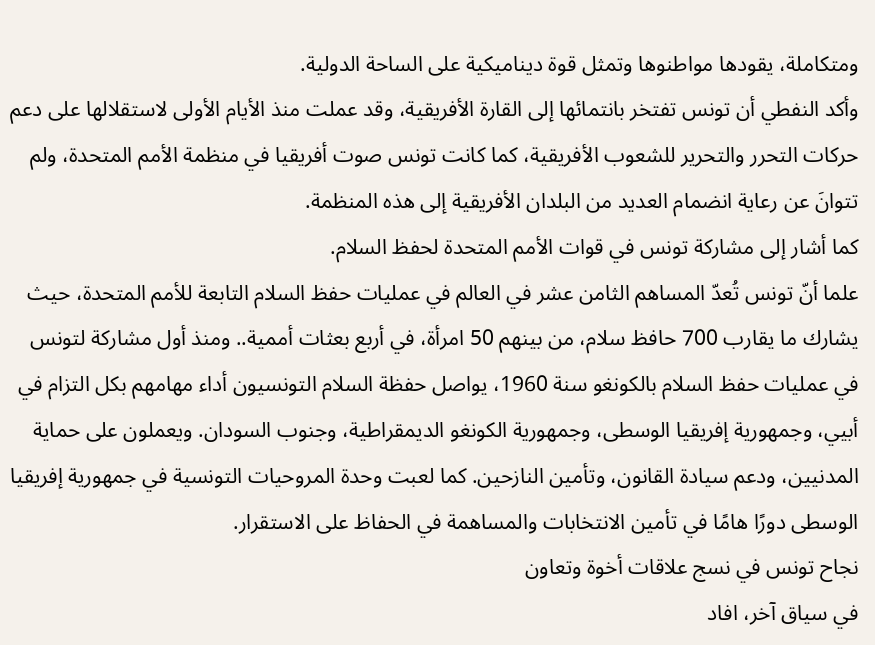ومتكاملة، يقودها مواطنوها وتمثل قوة ديناميكية على الساحة الدولية.
وأكد النفطي أن تونس تفتخر بانتمائها إلى القارة الأفريقية، وقد عملت منذ الأيام الأولى لاستقلالها على دعم حركات التحرر والتحرير للشعوب الأفريقية، كما كانت تونس صوت أفريقيا في منظمة الأمم المتحدة، ولم تتوانَ عن رعاية انضمام العديد من البلدان الأفريقية إلى هذه المنظمة.
كما أشار إلى مشاركة تونس في قوات الأمم المتحدة لحفظ السلام.
علما أنّ تونس تُعدّ المساهم الثامن عشر في العالم في عمليات حفظ السلام التابعة للأمم المتحدة، حيث يشارك ما يقارب 700 حافظ سلام، من بينهم 50 امرأة، في أربع بعثات أممية.. ومنذ أول مشاركة لتونس في عمليات حفظ السلام بالكونغو سنة 1960، يواصل حفظة السلام التونسيون أداء مهامهم بكل التزام في أبيي، وجمهورية إفريقيا الوسطى، وجمهورية الكونغو الديمقراطية، وجنوب السودان. ويعملون على حماية المدنيين، ودعم سيادة القانون، وتأمين النازحين. كما لعبت وحدة المروحيات التونسية في جمهورية إفريقيا الوسطى دورًا هامًا في تأمين الانتخابات والمساهمة في الحفاظ على الاستقرار.
نجاح تونس في نسج علاقات أخوة وتعاون
في سياق آخر، افاد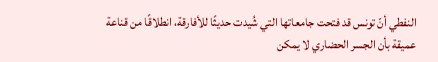النفطي أنّ تونس قد فتحت جامعاتها التي شُيدت حديثًا للأفارقة، انطلاقًا من قناعة عميقة بأن الجسر الحضاري لا يمكن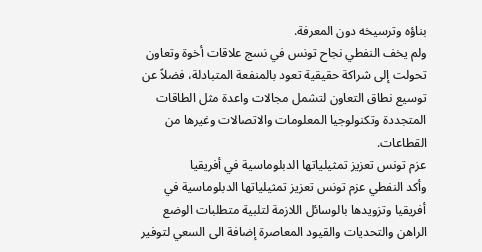بناؤه وترسيخه دون المعرفة.
ولم يخف النفطي نجاح تونس في نسج علاقات أخوة وتعاون تحولت إلى شراكة حقيقية تعود بالمنفعة المتبادلة، فضلاً عن توسيع نطاق التعاون لتشمل مجالات واعدة مثل الطاقات المتجددة وتكنولوجيا المعلومات والاتصالات وغيرها من القطاعات.
عزم تونس تعزيز تمثيلياتها الدبلوماسية في أفريقيا
وأكد النفطي عزم تونس تعزيز تمثيلياتها الدبلوماسية في أفريقيا وتزويدها بالوسائل اللازمة لتلبية متطلبات الوضع الراهن والتحديات والقيود المعاصرة إضافة الى السعي لتوفير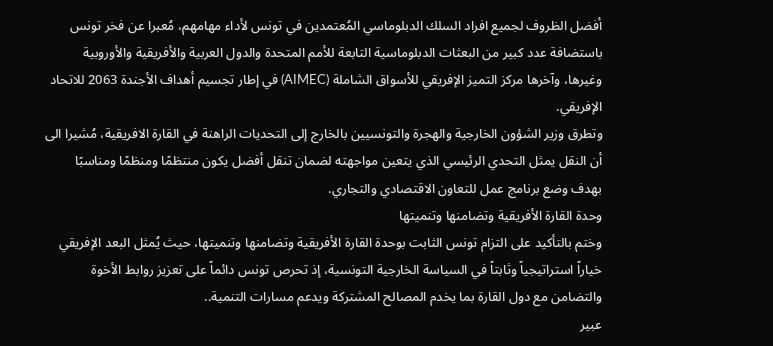أفضل الظروف لجميع افراد السلك الدبلوماسي المُعتمدين في تونس لأداء مهامهم، مُعبرا عن فخر تونس باستضافة عدد كبير من البعثات الدبلوماسية التابعة للأمم المتحدة والدول العربية والأفريقية والأوروبية وغيرها، وآخرها مركز التميز الإفريقي للأسواق الشاملة (AIMEC) في إطار تجسيم أهداف الأجندة 2063 للاتحاد الإفريقي.
وتطرق وزير الشؤون الخارجية والهجرة والتونسيين بالخارج إلى التحديات الراهنة في القارة الافريقية، مُشيرا الى أن النقل يمثل التحدي الرئيسي الذي يتعين مواجهته لضمان تنقل أفضل يكون منتظمًا ومنظمًا ومناسبًا بهدف وضع برنامج عمل للتعاون الاقتصادي والتجاري.
وحدة القارة الأفريقية وتضامنها وتنميتها
وختم بالتأكيد على التزام تونس الثابت بوحدة القارة الأفريقية وتضامنها وتنميتها، حيث يُمثل البعد الإفريقي خياراً استراتيجياً وثابتاً في السياسة الخارجية التونسية، إذ تحرص تونس دائماً على تعزيز روابط الأخوة والتضامن مع دول القارة بما يخدم المصالح المشتركة ويدعم مسارات التنمية..
عبير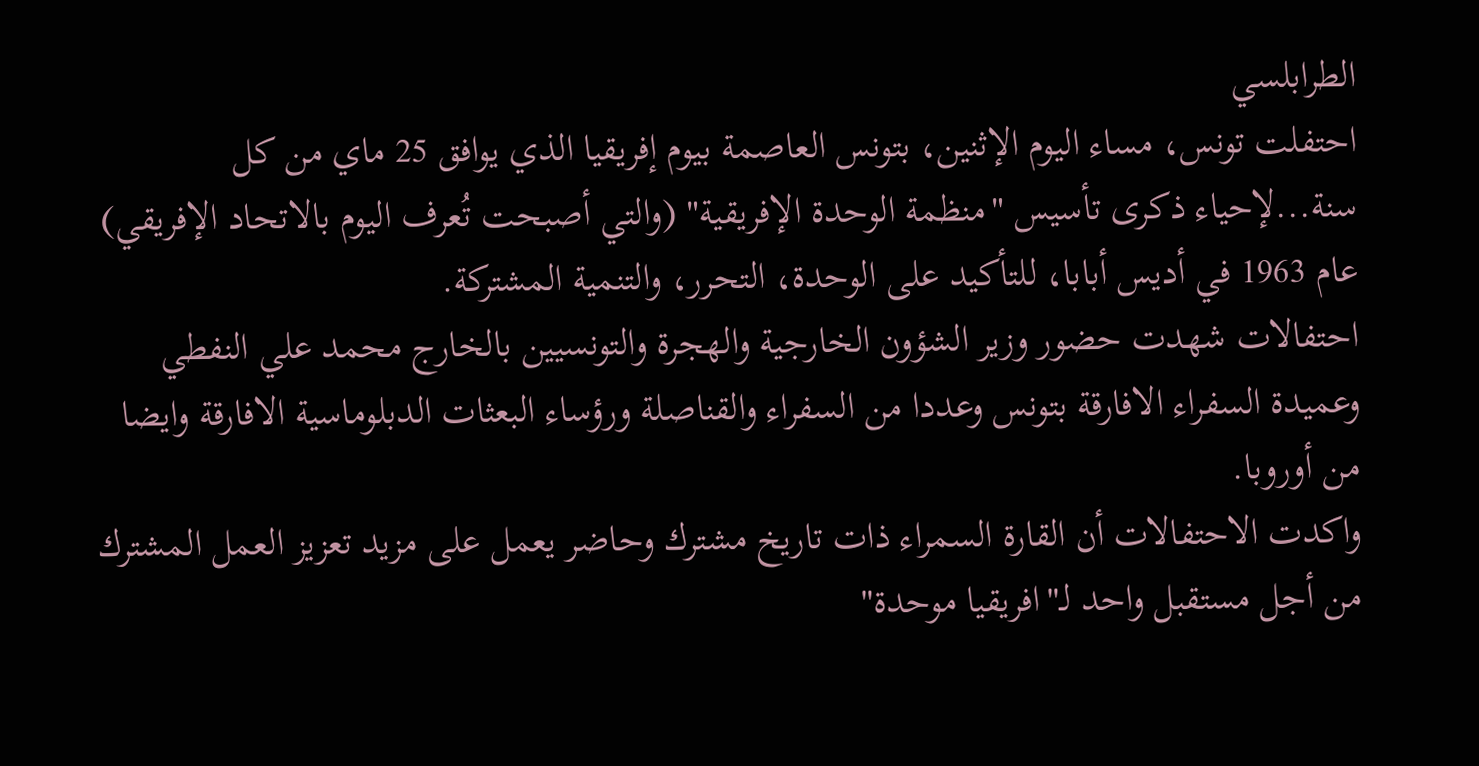الطرابلسي
احتفلت تونس، مساء اليوم الإثنين، بتونس العاصمة بيوم إفريقيا الذي يوافق 25 ماي من كل سنة...لإحياء ذكرى تأسيس "منظمة الوحدة الإفريقية" (والتي أصبحت تُعرف اليوم بالاتحاد الإفريقي) عام 1963 في أديس أبابا، للتأكيد على الوحدة، التحرر، والتنمية المشتركة.
احتفالات شهدت حضور وزير الشؤون الخارجية والهجرة والتونسيين بالخارج محمد علي النفطي وعميدة السفراء الافارقة بتونس وعددا من السفراء والقناصلة ورؤساء البعثات الدبلوماسية الافارقة وايضا من أوروبا.
واكدت الاحتفالات أن القارة السمراء ذات تاريخ مشترك وحاضر يعمل على مزيد تعزيز العمل المشترك من أجل مستقبل واحد لـ"افريقيا موحدة"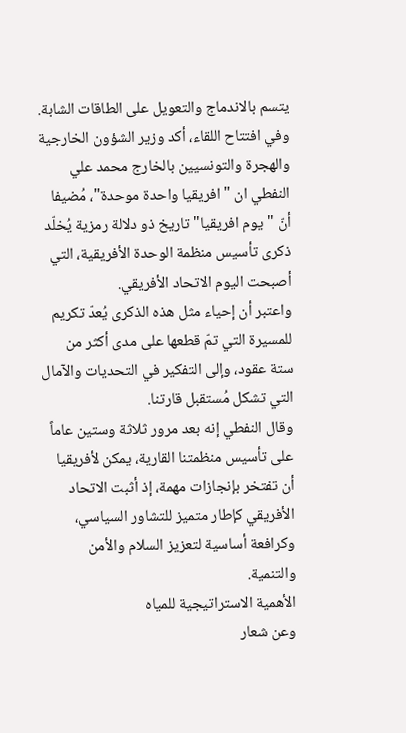يتسم بالاندماج والتعويل على الطاقات الشابة.
وفي افتتاح اللقاء، أكد وزير الشؤون الخارجية والهجرة والتونسيين بالخارج محمد علي النفطي ان "افريقيا واحدة موحدة"، مُضيفا أنّ "يوم افريقيا" تاريخ ذو دلالة رمزية يُخلّد ذكرى تأسيس منظمة الوحدة الأفريقية، التي أصبحت اليوم الاتحاد الأفريقي.
واعتبر أن إحياء مثل هذه الذكرى يُعدّ تكريم للمسيرة التي تمّ قطعها على مدى أكثر من ستة عقود، وإلى التفكير في التحديات والآمال التي تشكل مُستقبل قارتنا.
وقال النفطي إنه بعد مرور ثلاثة وستين عاماً على تأسيس منظمتنا القارية، يمكن لأفريقيا أن تفتخر بإنجازات مهمة، إذ أثبت الاتحاد الأفريقي كإطار متميز للتشاور السياسي، وكرافعة أساسية لتعزيز السلام والأمن والتنمية.
الأهمية الاستراتيجية للمياه
وعن شعار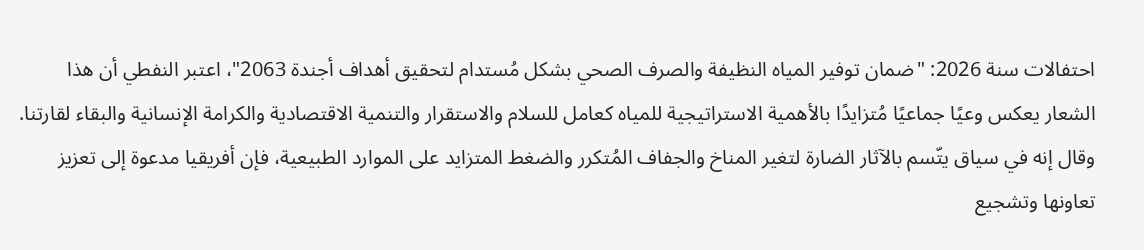احتفالات سنة 2026: "ضمان توفير المياه النظيفة والصرف الصحي بشكل مُستدام لتحقيق أهداف أجندة 2063"، اعتبر النفطي أن هذا الشعار يعكس وعيًا جماعيًا مُتزايدًا بالأهمية الاستراتيجية للمياه كعامل للسلام والاستقرار والتنمية الاقتصادية والكرامة الإنسانية والبقاء لقارتنا.
وقال إنه في سياق يتّسم بالآثار الضارة لتغير المناخ والجفاف المُتكرر والضغط المتزايد على الموارد الطبيعية، فإن أفريقيا مدعوة إلى تعزيز تعاونها وتشجيع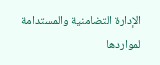الإدارة التضامنية والمستدامة لمواردها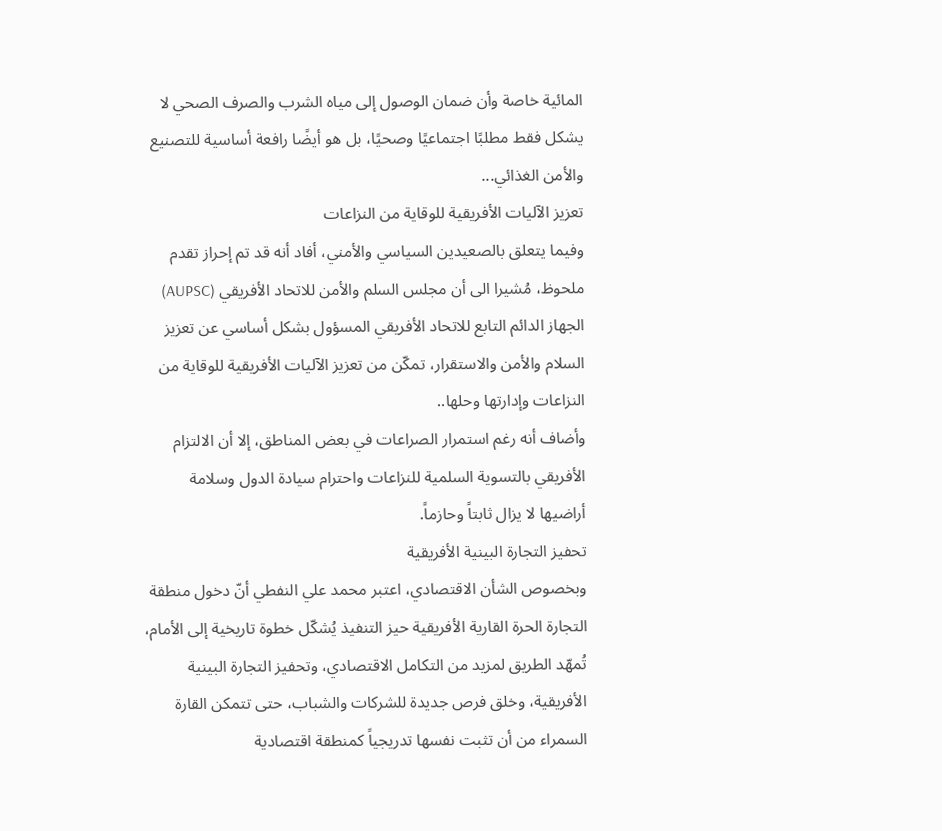المائية خاصة وأن ضمان الوصول إلى مياه الشرب والصرف الصحي لا يشكل فقط مطلبًا اجتماعيًا وصحيًا، بل هو أيضًا رافعة أساسية للتصنيع والأمن الغذائي...
تعزيز الآليات الأفريقية للوقاية من النزاعات
وفيما يتعلق بالصعيدين السياسي والأمني، أفاد أنه قد تم إحراز تقدم ملحوظ، مُشيرا الى أن مجلس السلم والأمن للاتحاد الأفريقي (AUPSC) الجهاز الدائم التابع للاتحاد الأفريقي المسؤول بشكل أساسي عن تعزيز السلام والأمن والاستقرار، تمكّن من تعزيز الآليات الأفريقية للوقاية من النزاعات وإدارتها وحلها..
وأضاف أنه رغم استمرار الصراعات في بعض المناطق، إلا أن الالتزام الأفريقي بالتسوية السلمية للنزاعات واحترام سيادة الدول وسلامة أراضيها لا يزال ثابتاً وحازماً.
تحفيز التجارة البينية الأفريقية
وبخصوص الشأن الاقتصادي، اعتبر محمد علي النفطي أنّ دخول منطقة التجارة الحرة القارية الأفريقية حيز التنفيذ يُشكّل خطوة تاريخية إلى الأمام، تُمهّد الطريق لمزيد من التكامل الاقتصادي، وتحفيز التجارة البينية الأفريقية، وخلق فرص جديدة للشركات والشباب، حتى تتمكن القارة السمراء من أن تثبت نفسها تدريجياً كمنطقة اقتصادية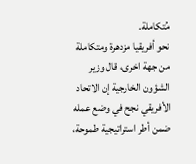مُتكاملة.
نحو أفريقيا مزدهرة ومتكاملة
من جهة اخرى، قال وزير الشؤون الخارجية إن الاتحاد الأفريقي نجح في وضع عمله ضمن أطر استراتيجية طموحة،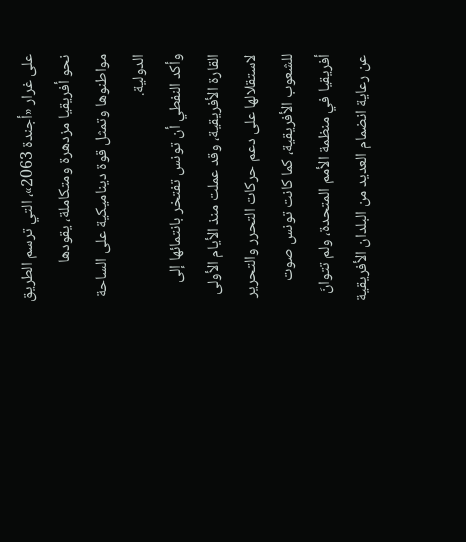على غرار «أجندة 2063»، التي ترسم الطريق نحو أفريقيا مزدهرة ومتكاملة، يقودها مواطنوها وتمثل قوة ديناميكية على الساحة الدولية.
وأكد النفطي أن تونس تفتخر بانتمائها إلى القارة الأفريقية، وقد عملت منذ الأيام الأولى لاستقلالها على دعم حركات التحرر والتحرير للشعوب الأفريقية، كما كانت تونس صوت أفريقيا في منظمة الأمم المتحدة، ولم تتوانَ عن رعاية انضمام العديد من البلدان الأفريقية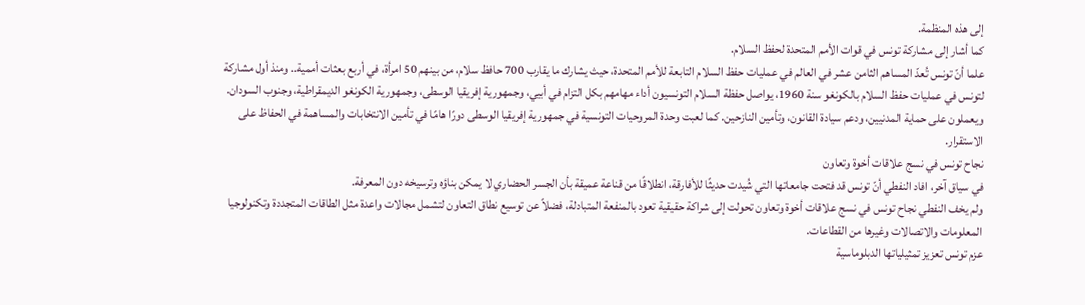إلى هذه المنظمة.
كما أشار إلى مشاركة تونس في قوات الأمم المتحدة لحفظ السلام.
علما أنّ تونس تُعدّ المساهم الثامن عشر في العالم في عمليات حفظ السلام التابعة للأمم المتحدة، حيث يشارك ما يقارب 700 حافظ سلام، من بينهم 50 امرأة، في أربع بعثات أممية.. ومنذ أول مشاركة لتونس في عمليات حفظ السلام بالكونغو سنة 1960، يواصل حفظة السلام التونسيون أداء مهامهم بكل التزام في أبيي، وجمهورية إفريقيا الوسطى، وجمهورية الكونغو الديمقراطية، وجنوب السودان. ويعملون على حماية المدنيين، ودعم سيادة القانون، وتأمين النازحين. كما لعبت وحدة المروحيات التونسية في جمهورية إفريقيا الوسطى دورًا هامًا في تأمين الانتخابات والمساهمة في الحفاظ على الاستقرار.
نجاح تونس في نسج علاقات أخوة وتعاون
في سياق آخر، افاد النفطي أنّ تونس قد فتحت جامعاتها التي شُيدت حديثًا للأفارقة، انطلاقًا من قناعة عميقة بأن الجسر الحضاري لا يمكن بناؤه وترسيخه دون المعرفة.
ولم يخف النفطي نجاح تونس في نسج علاقات أخوة وتعاون تحولت إلى شراكة حقيقية تعود بالمنفعة المتبادلة، فضلاً عن توسيع نطاق التعاون لتشمل مجالات واعدة مثل الطاقات المتجددة وتكنولوجيا المعلومات والاتصالات وغيرها من القطاعات.
عزم تونس تعزيز تمثيلياتها الدبلوماسية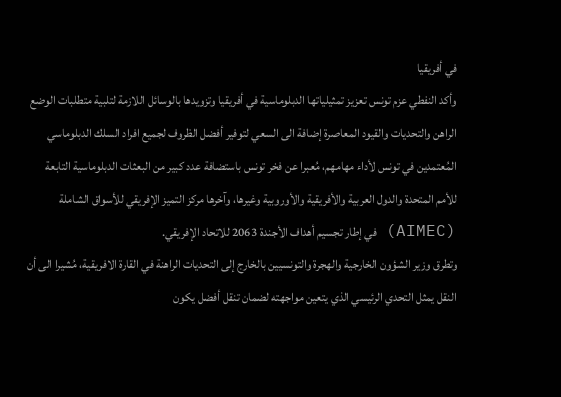في أفريقيا
وأكد النفطي عزم تونس تعزيز تمثيلياتها الدبلوماسية في أفريقيا وتزويدها بالوسائل اللازمة لتلبية متطلبات الوضع الراهن والتحديات والقيود المعاصرة إضافة الى السعي لتوفير أفضل الظروف لجميع افراد السلك الدبلوماسي المُعتمدين في تونس لأداء مهامهم، مُعبرا عن فخر تونس باستضافة عدد كبير من البعثات الدبلوماسية التابعة للأمم المتحدة والدول العربية والأفريقية والأوروبية وغيرها، وآخرها مركز التميز الإفريقي للأسواق الشاملة (AIMEC) في إطار تجسيم أهداف الأجندة 2063 للاتحاد الإفريقي.
وتطرق وزير الشؤون الخارجية والهجرة والتونسيين بالخارج إلى التحديات الراهنة في القارة الافريقية، مُشيرا الى أن النقل يمثل التحدي الرئيسي الذي يتعين مواجهته لضمان تنقل أفضل يكون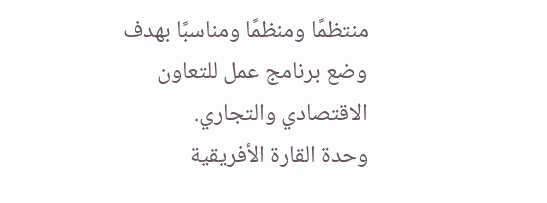منتظمًا ومنظمًا ومناسبًا بهدف وضع برنامج عمل للتعاون الاقتصادي والتجاري.
وحدة القارة الأفريقية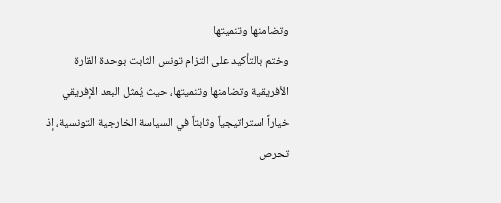وتضامنها وتنميتها
وختم بالتأكيد على التزام تونس الثابت بوحدة القارة الأفريقية وتضامنها وتنميتها، حيث يُمثل البعد الإفريقي خياراً استراتيجياً وثابتاً في السياسة الخارجية التونسية، إذ تحرص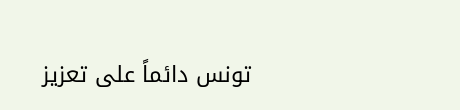تونس دائماً على تعزيز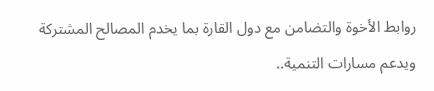روابط الأخوة والتضامن مع دول القارة بما يخدم المصالح المشتركة ويدعم مسارات التنمية..